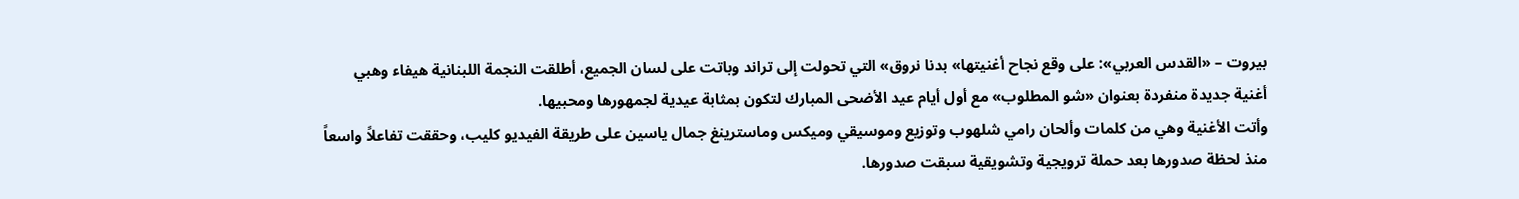بيروت – «القدس العربي»: على وقع نجاح أغنيتها» بدنا نروق» التي تحولت إلى تراند وباتت على لسان الجميع، أطلقت النجمة اللبنانية هيفاء وهبي أغنية جديدة منفردة بعنوان «شو المطلوب» مع أول أيام عيد الأضحى المبارك لتكون بمثابة عيدية لجمهورها ومحبيها.
وأتت الأغنية وهي من كلمات وألحان رامي شلهوب وتوزيع وموسيقي وميكس وماسترينغ جمال ياسين على طريقة الفيديو كليب، وحققت تفاعلاً واسعاً منذ لحظة صدورها بعد حملة ترويجية وتشويقية سبقت صدورها.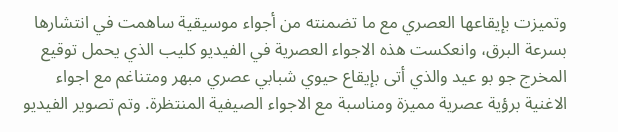وتميزت بإيقاعها العصري مع ما تضمنته من أجواء موسيقية ساهمت في انتشارها بسرعة البرق، وانعكست هذه الاجواء العصرية في الفيديو كليب الذي يحمل توقيع المخرج جو بو عيد والذي أتى بإيقاع حيوي شبابي عصري مبهر ومتناغم مع اجواء الاغنية برؤية عصرية مميزة ومناسبة مع الاجواء الصيفية المنتظرة. وتم تصوير الفيديو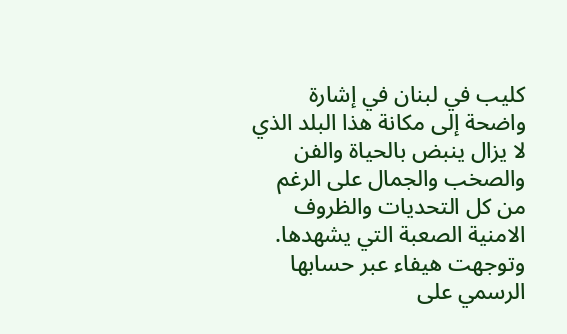كليب في لبنان في إشارة واضحة إلى مكانة هذا البلد الذي لا يزال ينبض بالحياة والفن والصخب والجمال على الرغم من كل التحديات والظروف الامنية الصعبة التي يشهدها.
وتوجهت هيفاء عبر حسابها الرسمي على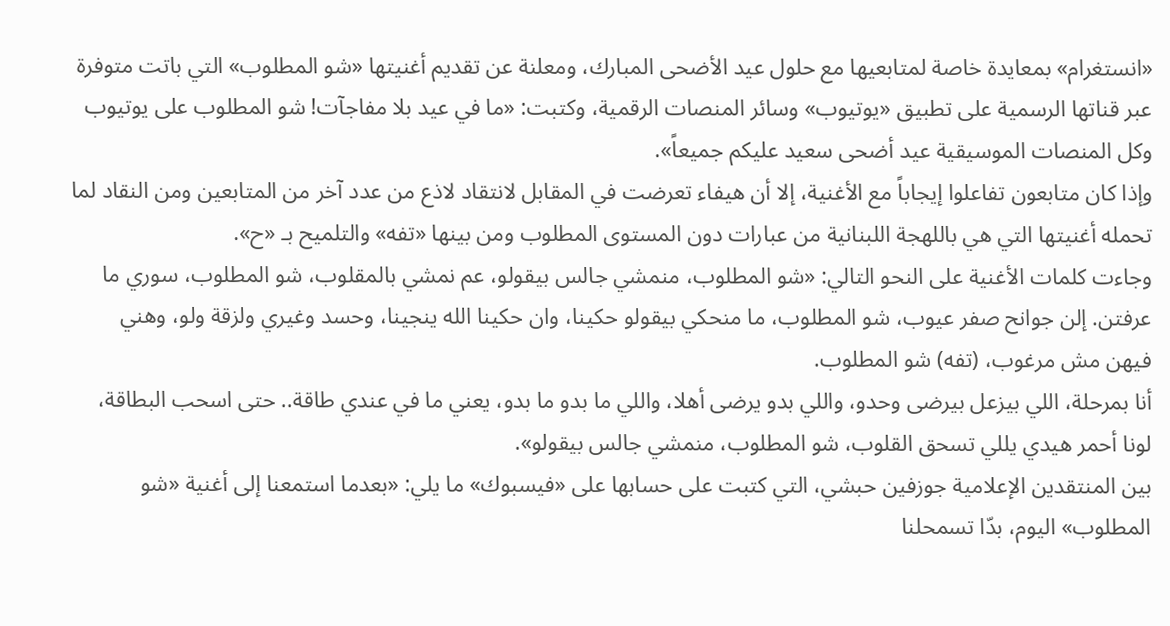«انستغرام» بمعايدة خاصة لمتابعيها مع حلول عيد الأضحى المبارك، ومعلنة عن تقديم أغنيتها «شو المطلوب» التي باتت متوفرة عبر قناتها الرسمية على تطبيق «يوتيوب» وسائر المنصات الرقمية، وكتبت: «ما في عيد بلا مفاجآت! شو المطلوب على يوتيوب وكل المنصات الموسيقية عيد أضحى سعيد عليكم جميعاً».
وإذا كان متابعون تفاعلوا إيجاباً مع الأغنية، إلا أن هيفاء تعرضت في المقابل لانتقاد لاذع من عدد آخر من المتابعين ومن النقاد لما تحمله أغنيتها التي هي باللهجة اللبنانية من عبارات دون المستوى المطلوب ومن بينها «تفه» والتلميح بـ «ح».
وجاءت كلمات الأغنية على النحو التالي: «شو المطلوب، منمشي جالس بيقولو، عم نمشي بالمقلوب، شو المطلوب، سوري ما عرفتن. إلن جوانح صفر عيوب، شو المطلوب، ما منحكي بيقولو حكينا، وان حكينا الله ينجينا، وحسد وغيري ولزقة ولو، وهني فيهن مش مرغوب، (تفه) شو المطلوب.
أنا بمرحلة، اللي بيزعل بيرضى وحدو، واللي بدو يرضى أهلا، واللي ما بدو ما بدو، يعني ما في عندي طاقة.. حتى اسحب البطاقة، لونا أحمر هيدي يللي تسحق القلوب، شو المطلوب، منمشي جالس بيقولو».
بين المنتقدين الإعلامية جوزفين حبشي، التي كتبت على حسابها على «فيسبوك» ما يلي: «بعدما استمعنا إلى أغنية «شو المطلوب» اليوم، بدّا تسمحلنا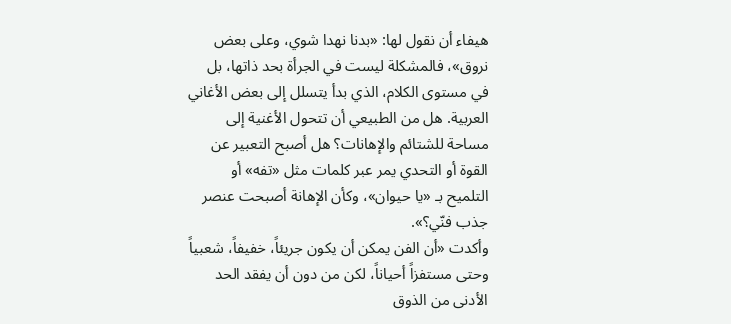هيفاء أن نقول لها: «بدنا نهدا شوي، وعلى بعض نروق»، فالمشكلة ليست في الجرأة بحد ذاتها، بل في مستوى الكلام، الذي بدأ يتسلل إلى بعض الأغاني العربية. هل من الطبيعي أن تتحول الأغنية إلى مساحة للشتائم والإهانات؟ هل أصبح التعبير عن القوة أو التحدي يمر عبر كلمات مثل «تفه» أو التلميح بـ «يا حيوان»، وكأن الإهانة أصبحت عنصر جذب فنّي؟».
وأكدت «أن الفن يمكن أن يكون جريئاً، خفيفاً، شعبياً وحتى مستفزاً أحياناً، لكن من دون أن يفقد الحد الأدنى من الذوق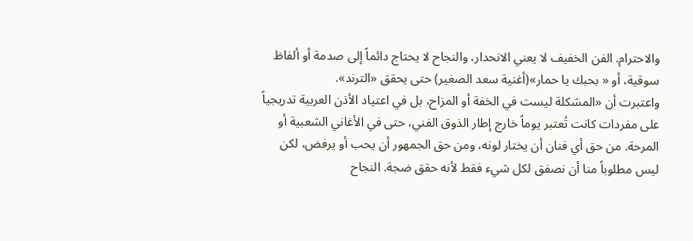والاحترام. الفن الخفيف لا يعني الانحدار، والنجاح لا يحتاج دائماً إلى صدمة أو ألفاظ سوقية، أو « بحبك يا حمار»(أغنية سعد الصغير) حتى يحقق «الترند».
واعتبرت أن «المشكلة ليست في الخفة أو المزاح، بل في اعتياد الأذن العربية تدريجياً على مفردات كانت تُعتبر يوماً خارج إطار الذوق الفني، حتى في الأغاني الشعبية أو المرحة. من حق أي فنان أن يختار لونه، ومن حق الجمهور أن يحب أو يرفض، لكن ليس مطلوباً منا أن نصفق لكل شيء فقط لأنه حقق ضجة. النجاح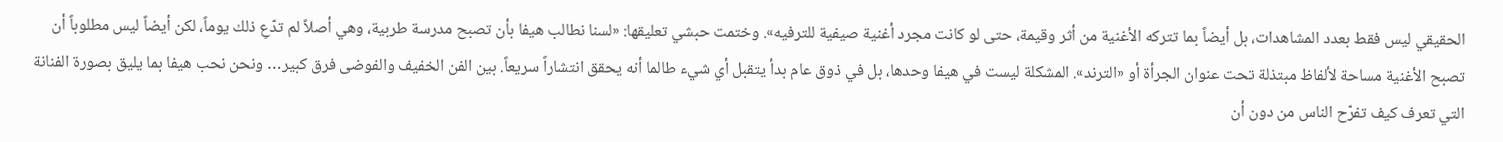الحقيقي ليس فقط بعدد المشاهدات، بل أيضاً بما تتركه الأغنية من أثر وقيمة، حتى لو كانت مجرد أغنية صيفية للترفيه». وختمت حبشي تعليقها: «لسنا نطالب هيفا بأن تصبح مدرسة طربية، وهي أصلاً لم تدّعِ ذلك يوماً، لكن أيضاً ليس مطلوباً أن تصبح الأغنية مساحة لألفاظ مبتذلة تحت عنوان الجرأة أو «الترند». المشكلة ليست في هيفا وحدها، بل في ذوق عام بدأ يتقبل أي شيء طالما أنه يحقق انتشاراً سريعاً. بين الفن الخفيف والفوضى فرق كبير… ونحن نحب هيفا بما يليق بصورة الفنانة التي تعرف كيف تفرّح الناس من دون أن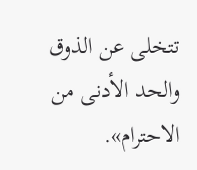تتخلى عن الذوق والحد الأدنى من الاحترام».